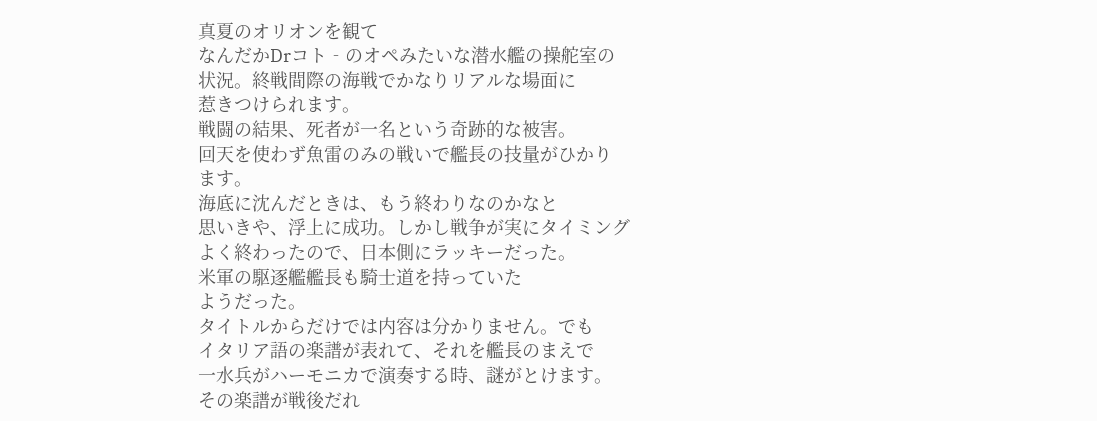真夏のオリオンを観て
なんだかDrコト‐のオペみたいな潜水艦の操舵室の
状況。終戦間際の海戦でかなりリアルな場面に
惹きつけられます。
戦闘の結果、死者が一名という奇跡的な被害。
回天を使わず魚雷のみの戦いで艦長の技量がひかり
ます。
海底に沈んだときは、もう終わりなのかなと
思いきや、浮上に成功。しかし戦争が実にタイミング
よく終わったので、日本側にラッキーだった。
米軍の駆逐艦艦長も騎士道を持っていた
ようだった。
タイトルからだけでは内容は分かりません。でも
イタリア語の楽譜が表れて、それを艦長のまえで
一水兵がハーモニカで演奏する時、謎がとけます。
その楽譜が戦後だれ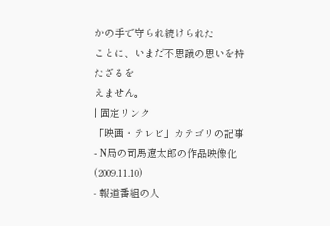かの手で守られ続けられた
ことに、いまだ不思議の思いを持たざるを
えません。
| 固定リンク
「映画・テレビ」カテゴリの記事
- N局の司馬遼太郎の作品映像化(2009.11.10)
- 報道番組の人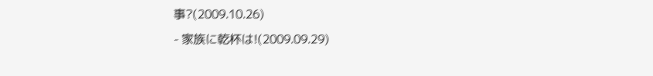事?(2009.10.26)
- 家族に乾杯は!(2009.09.29)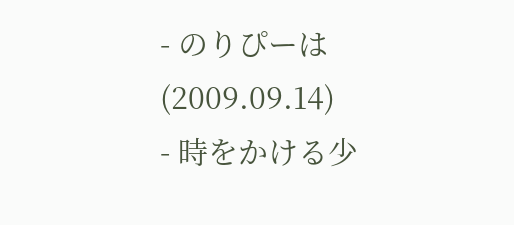- のりぴーは(2009.09.14)
- 時をかける少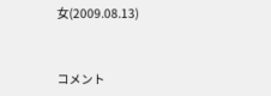女(2009.08.13)


コメント